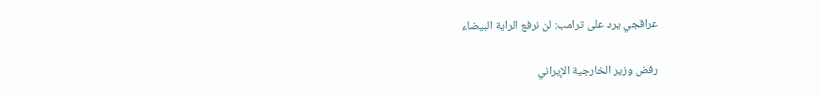عراقجي يرد على ترامب: لن نرفع الراية البيضاء

رفض وزير الخارجية الإيراني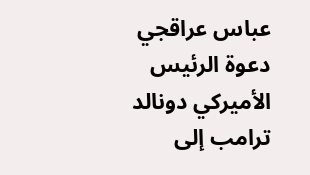عباس عراقجي دعوة الرئيس الأميركي دونالد ترامب إلى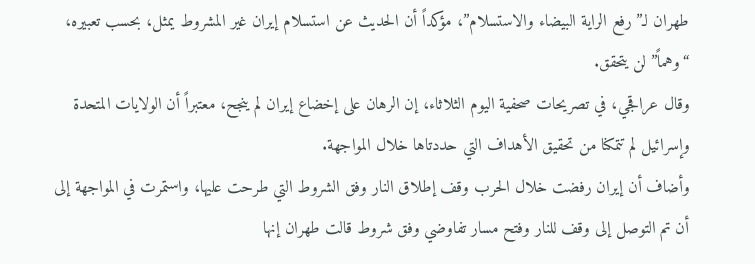طهران لـ”رفع الراية البيضاء والاستسلام”، مؤكداً أن الحديث عن استسلام إيران غير المشروط يمثل، بحسب تعبيره، “وهماً” لن يتحقق.
وقال عراقجي، في تصريحات صحفية اليوم الثلاثاء، إن الرهان على إخضاع إيران لم ينجح، معتبراً أن الولايات المتحدة وإسرائيل لم تتمكنا من تحقيق الأهداف التي حددتاها خلال المواجهة.
وأضاف أن إيران رفضت خلال الحرب وقف إطلاق النار وفق الشروط التي طرحت عليها، واستمرت في المواجهة إلى أن تم التوصل إلى وقف للنار وفتح مسار تفاوضي وفق شروط قالت طهران إنها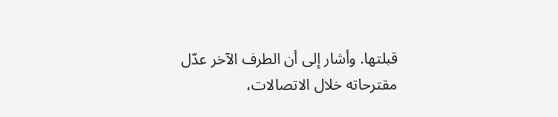قبلتها. وأشار إلى أن الطرف الآخر عدّل مقترحاته خلال الاتصالات،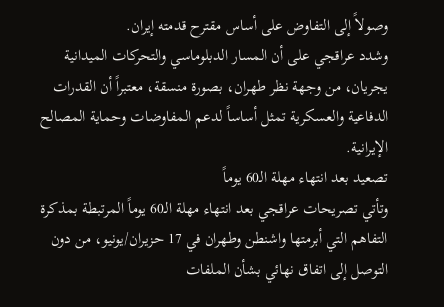وصولاً إلى التفاوض على أساس مقترح قدمته إيران.
وشدد عراقجي على أن المسار الدبلوماسي والتحركات الميدانية يجريان، من وجهة نظر طهران، بصورة منسقة، معتبراً أن القدرات الدفاعية والعسكرية تمثل أساساً لدعم المفاوضات وحماية المصالح الإيرانية.
تصعيد بعد انتهاء مهلة الـ60 يوماً
وتأتي تصريحات عراقجي بعد انتهاء مهلة الـ60 يوماً المرتبطة بمذكرة التفاهم التي أبرمتها واشنطن وطهران في 17 حزيران/يونيو، من دون التوصل إلى اتفاق نهائي بشأن الملفات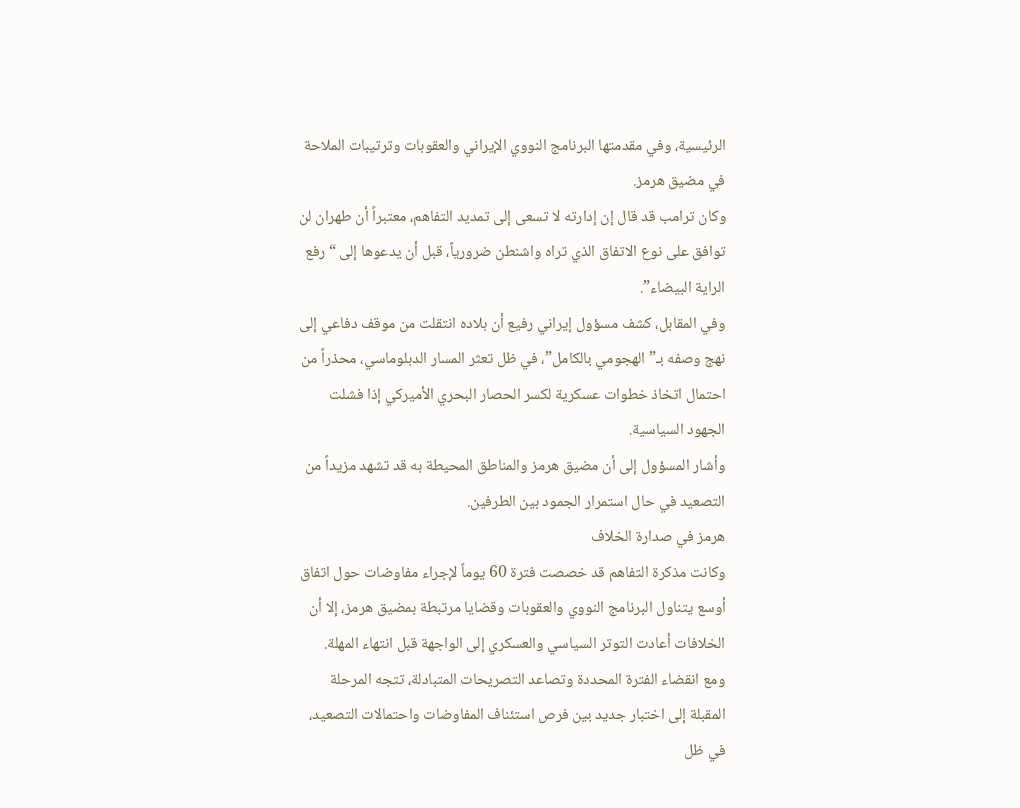الرئيسية، وفي مقدمتها البرنامج النووي الإيراني والعقوبات وترتيبات الملاحة في مضيق هرمز.
وكان ترامب قد قال إن إدارته لا تسعى إلى تمديد التفاهم، معتبراً أن طهران لن توافق على نوع الاتفاق الذي تراه واشنطن ضرورياً، قبل أن يدعوها إلى “رفع الراية البيضاء”.
وفي المقابل، كشف مسؤول إيراني رفيع أن بلاده انتقلت من موقف دفاعي إلى نهج وصفه بـ”الهجومي بالكامل”، في ظل تعثر المسار الدبلوماسي، محذراً من احتمال اتخاذ خطوات عسكرية لكسر الحصار البحري الأميركي إذا فشلت الجهود السياسية.
وأشار المسؤول إلى أن مضيق هرمز والمناطق المحيطة به قد تشهد مزيداً من التصعيد في حال استمرار الجمود بين الطرفين.
هرمز في صدارة الخلاف
وكانت مذكرة التفاهم قد خصصت فترة 60 يوماً لإجراء مفاوضات حول اتفاق أوسع يتناول البرنامج النووي والعقوبات وقضايا مرتبطة بمضيق هرمز، إلا أن الخلافات أعادت التوتر السياسي والعسكري إلى الواجهة قبل انتهاء المهلة.
ومع انقضاء الفترة المحددة وتصاعد التصريحات المتبادلة، تتجه المرحلة المقبلة إلى اختبار جديد بين فرص استئناف المفاوضات واحتمالات التصعيد، في ظل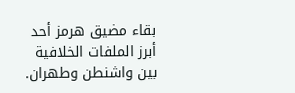بقاء مضيق هرمز أحد أبرز الملفات الخلافية بين واشنطن وطهران.